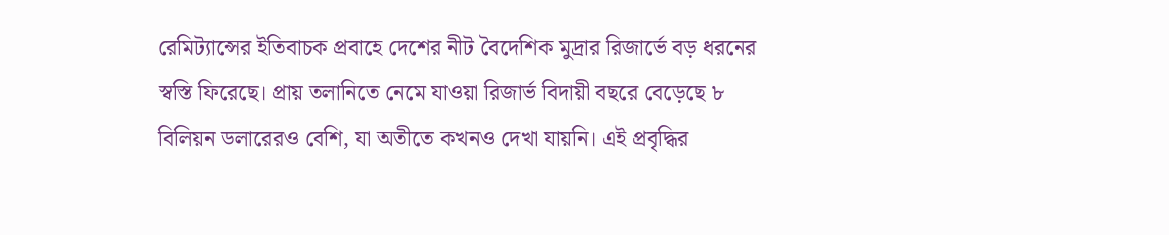রেমিট্যান্সের ইতিবাচক প্রবাহে দেশের নীট বৈদেশিক মুদ্রার রিজার্ভে বড় ধরনের স্বস্তি ফিরেছে। প্রায় তলানিতে নেমে যাওয়া রিজার্ভ বিদায়ী বছরে বেড়েছে ৮ বিলিয়ন ডলারেরও বেশি, যা অতীতে কখনও দেখা যায়নি। এই প্রবৃদ্ধির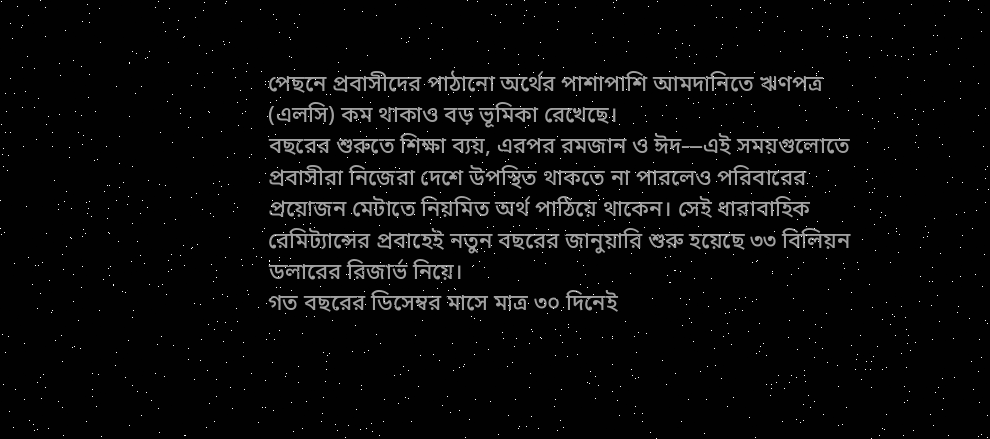পেছনে প্রবাসীদের পাঠানো অর্থের পাশাপাশি আমদানিতে ঋণপত্র (এলসি) কম থাকাও বড় ভূমিকা রেখেছে।
বছরের শুরুতে শিক্ষা ব্যয়, এরপর রমজান ও ঈদ—এই সময়গুলোতে প্রবাসীরা নিজেরা দেশে উপস্থিত থাকতে না পারলেও পরিবারের প্রয়োজন মেটাতে নিয়মিত অর্থ পাঠিয়ে থাকেন। সেই ধারাবাহিক রেমিট্যান্সের প্রবাহেই নতুন বছরের জানুয়ারি শুরু হয়েছে ৩৩ বিলিয়ন ডলারের রিজার্ভ নিয়ে।
গত বছরের ডিসেম্বর মাসে মাত্র ৩০ দিনেই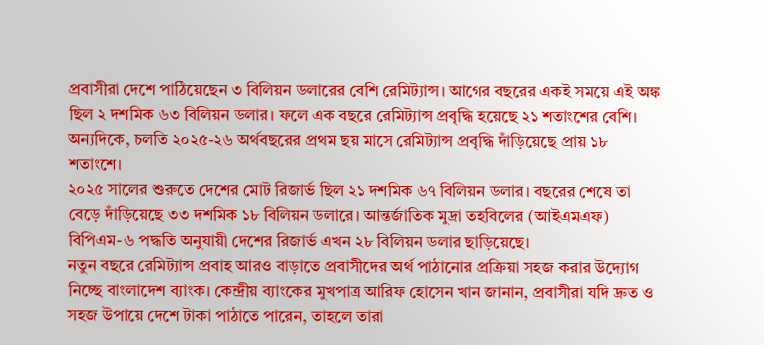প্রবাসীরা দেশে পাঠিয়েছেন ৩ বিলিয়ন ডলারের বেশি রেমিট্যান্স। আগের বছরের একই সময়ে এই অঙ্ক ছিল ২ দশমিক ৬৩ বিলিয়ন ডলার। ফলে এক বছরে রেমিট্যান্স প্রবৃদ্ধি হয়েছে ২১ শতাংশের বেশি। অন্যদিকে, চলতি ২০২৫-২৬ অর্থবছরের প্রথম ছয় মাসে রেমিট্যান্স প্রবৃদ্ধি দাঁড়িয়েছে প্রায় ১৮ শতাংশে।
২০২৫ সালের শুরুতে দেশের মোট রিজার্ভ ছিল ২১ দশমিক ৬৭ বিলিয়ন ডলার। বছরের শেষে তা বেড়ে দাঁড়িয়েছে ৩৩ দশমিক ১৮ বিলিয়ন ডলারে। আন্তর্জাতিক মুদ্রা তহবিলের (আইএমএফ) বিপিএম-৬ পদ্ধতি অনুযায়ী দেশের রিজার্ভ এখন ২৮ বিলিয়ন ডলার ছাড়িয়েছে।
নতুন বছরে রেমিট্যান্স প্রবাহ আরও বাড়াতে প্রবাসীদের অর্থ পাঠানোর প্রক্রিয়া সহজ করার উদ্যোগ নিচ্ছে বাংলাদেশ ব্যাংক। কেন্দ্রীয় ব্যাংকের মুখপাত্র আরিফ হোসেন খান জানান, প্রবাসীরা যদি দ্রুত ও সহজ উপায়ে দেশে টাকা পাঠাতে পারেন, তাহলে তারা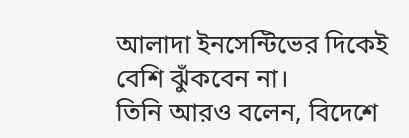আলাদা ইনসেন্টিভের দিকেই বেশি ঝুঁকবেন না।
তিনি আরও বলেন, বিদেশে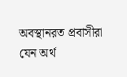অবস্থানরত প্রবাসীরা যেন অর্থ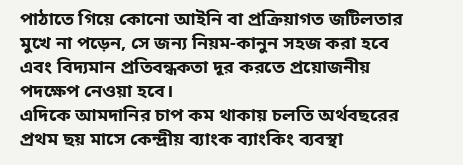পাঠাতে গিয়ে কোনো আইনি বা প্রক্রিয়াগত জটিলতার মুখে না পড়েন, সে জন্য নিয়ম-কানুন সহজ করা হবে এবং বিদ্যমান প্রতিবন্ধকতা দূর করতে প্রয়োজনীয় পদক্ষেপ নেওয়া হবে।
এদিকে আমদানির চাপ কম থাকায় চলতি অর্থবছরের প্রথম ছয় মাসে কেন্দ্রীয় ব্যাংক ব্যাংকিং ব্যবস্থা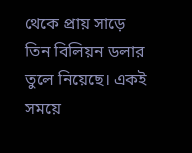থেকে প্রায় সাড়ে তিন বিলিয়ন ডলার তুলে নিয়েছে। একই সময়ে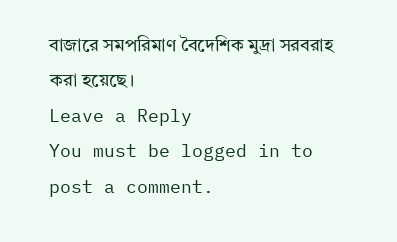বাজারে সমপরিমাণ বৈদেশিক মুদ্রা সরবরাহ করা হয়েছে।
Leave a Reply
You must be logged in to post a comment.